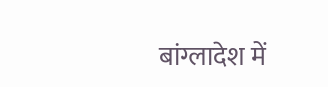बांग्लादेश में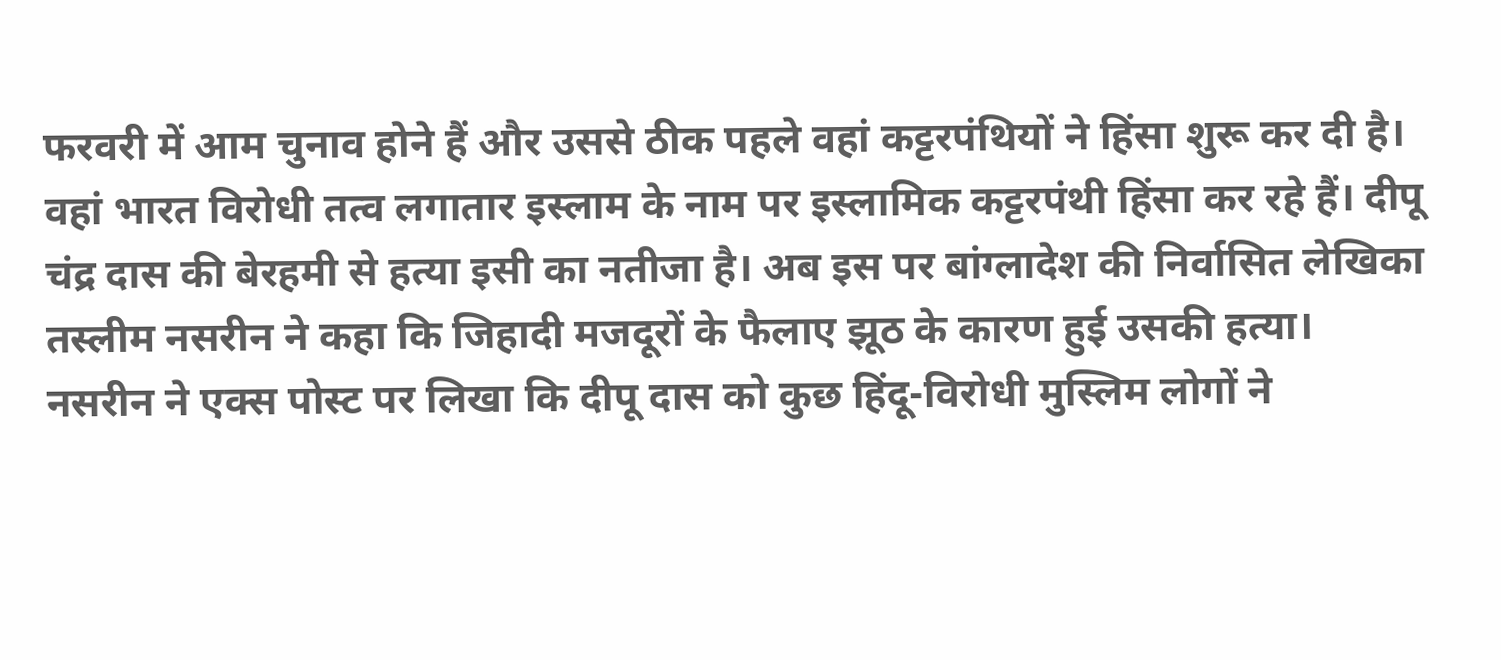फरवरी में आम चुनाव होने हैं और उससे ठीक पहले वहां कट्टरपंथियों ने हिंसा शुरू कर दी है। वहां भारत विरोधी तत्व लगातार इस्लाम के नाम पर इस्लामिक कट्टरपंथी हिंसा कर रहे हैं। दीपू चंद्र दास की बेरहमी से हत्या इसी का नतीजा है। अब इस पर बांग्लादेश की निर्वासित लेखिका तस्लीम नसरीन ने कहा कि जिहादी मजदूरों के फैलाए झूठ के कारण हुई उसकी हत्या।
नसरीन ने एक्स पोस्ट पर लिखा कि दीपू दास को कुछ हिंदू-विरोधी मुस्लिम लोगों ने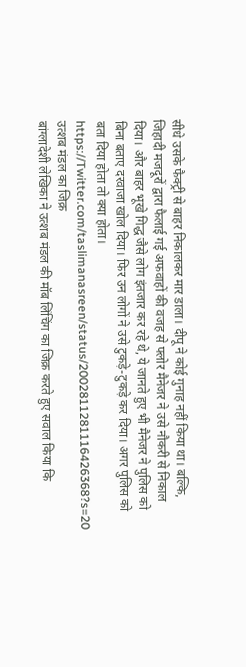सीधे उसके फैक्ट्री से बाहर निकालकर मार डाला। दीपू ने कोई गुनाह नहीं किया था। बल्कि, जिहादी मजदूरों द्वारा फैलाई गई अफवाहों की वजह से फ्लोर मैनेजर ने उसे नौकरी से निकाल दिया। और बाहर भूखे गिद्ध जैसे लोग इंतजार कर रहे थे, ये जानते हुए भी मैनेजर ने पुलिस को बिना बताए दरवाजा खोल दिया। फिर उन लोगों ने उसे टुकड़े-टुकड़े कर दिया। अगर पुलिस को बता दिया होता तो क्या होता।
https://Twitter.com/taslimanasreen/status/2002811281116426368?s=20
उत्शब मंडल का जिक्र
बांग्लादेशी लेखिका ने उत्शब मंडल की मॉब लिंचिंग का जिक्र करते हुए सवाल किया कि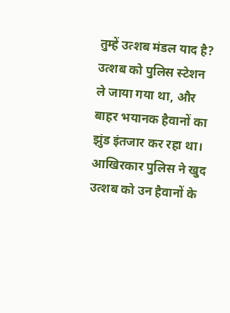तुम्हें उत्शब मंडल याद है? उत्शब को पुलिस स्टेशन ले जाया गया था, और बाहर भयानक हैवानों का झुंड इंतजार कर रहा था। आखिरकार पुलिस ने खुद उत्शब को उन हैवानों के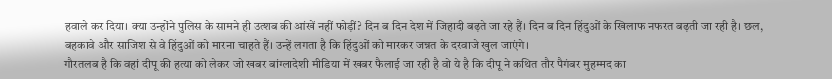हवाले कर दिया। क्या उन्होंने पुलिस के सामने ही उत्शब की आंखें नहीं फोड़ीं? दिन ब दिन देश में जिहादी बढ़ते जा रहे हैं। दिन ब दिन हिंदुओं के खिलाफ नफरत बढ़ती जा रही है। छल, बहकावे और साजिश से वे हिंदुओं को मारना चाहते हैं। उन्हें लगता है कि हिंदुओं को मारकर जन्नत के दरवाजे खुल जाएंगे।
गौरतलब है कि वहां दीपू की हत्या को लेकर जो खबर बांग्लादेशी मीडिया में खबर फैलाई जा रही है वो ये है कि दीपू ने कथित तौर पैगंबर मुहम्मद का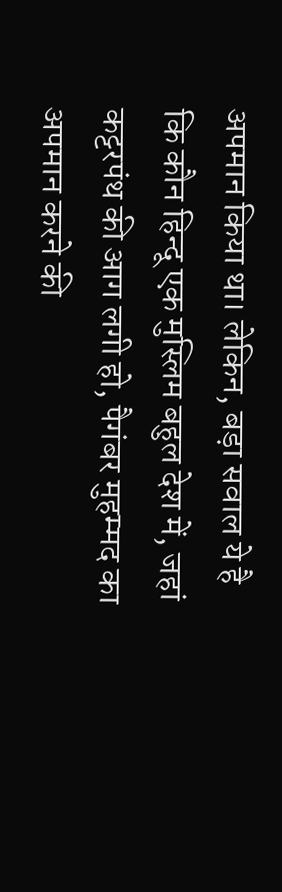अपमान किया था। लेकिन, बड़ा सवाल ये है कि कौन हिन्दू एक मुस्लिम बहुल देश में, जहां कट्टरपंथ की आग लगी हो, पैगंबर मुहम्मद का अपमान करने की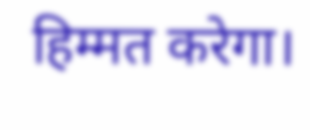हिम्मत करेगा।